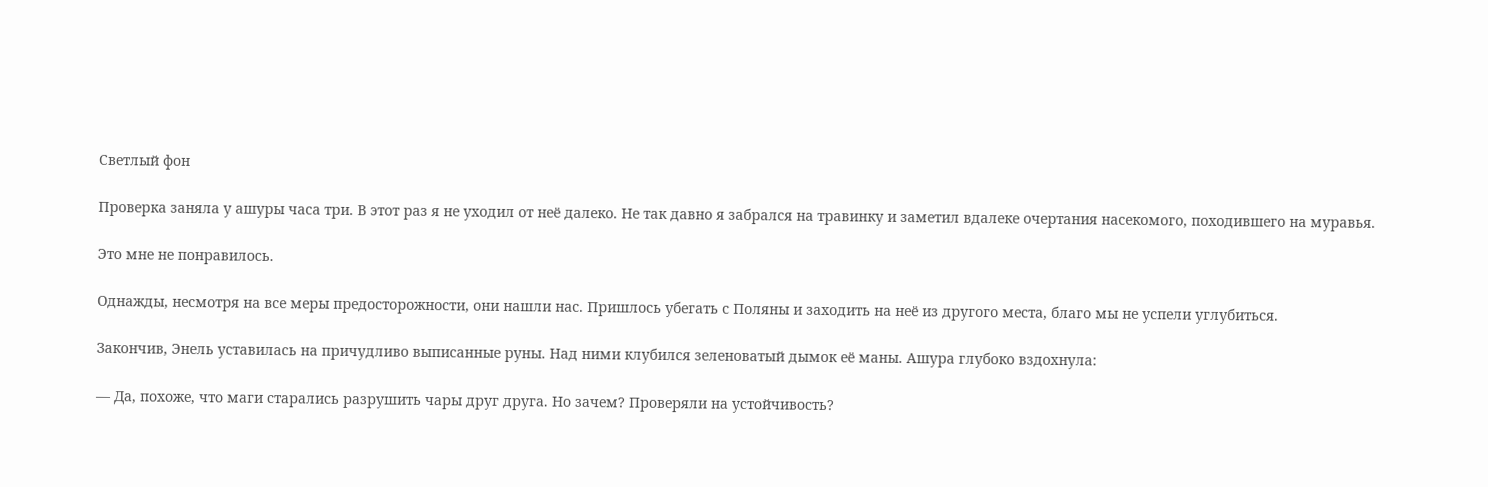Светлый фон

Проверка заняла у ашуры часа три. В этот раз я не уходил от неё далеко. Не так давно я забрался на травинку и заметил вдалеке очертания насекомого, походившего на муравья.

Это мне не понравилось.

Однажды, несмотря на все меры предосторожности, они нашли нас. Пришлось убегать с Поляны и заходить на неё из другого места, благо мы не успели углубиться.

Закончив, Энель уставилась на причудливо выписанные руны. Над ними клубился зеленоватый дымок её маны. Ашура глубоко вздохнула:

— Да, похоже, что маги старались разрушить чары друг друга. Но зачем? Проверяли на устойчивость?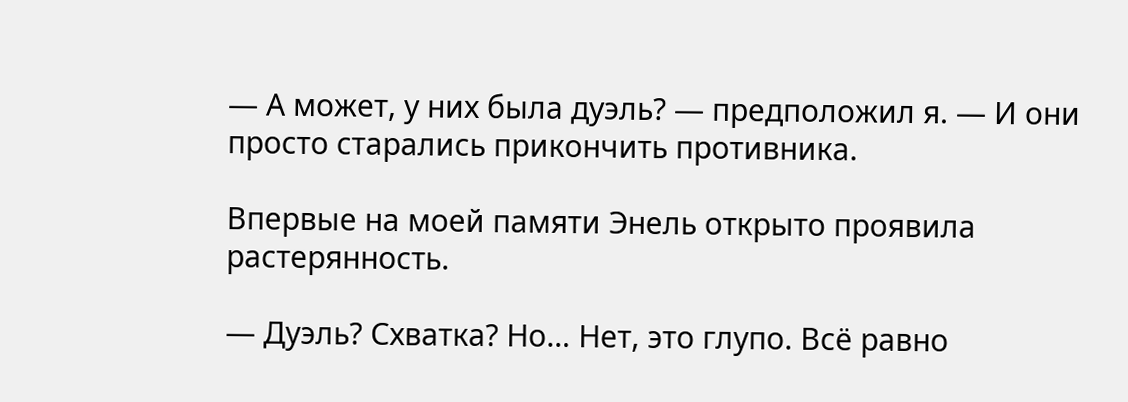— А может, у них была дуэль? — предположил я. — И они просто старались прикончить противника.

Впервые на моей памяти Энель открыто проявила растерянность.

— Дуэль? Схватка? Но… Нет, это глупо. Всё равно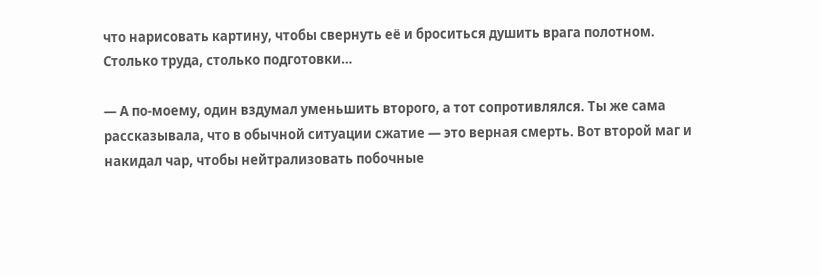что нарисовать картину, чтобы свернуть её и броситься душить врага полотном. Столько труда, столько подготовки…

— А по-моему, один вздумал уменьшить второго, а тот сопротивлялся. Ты же сама рассказывала, что в обычной ситуации сжатие — это верная смерть. Вот второй маг и накидал чар, чтобы нейтрализовать побочные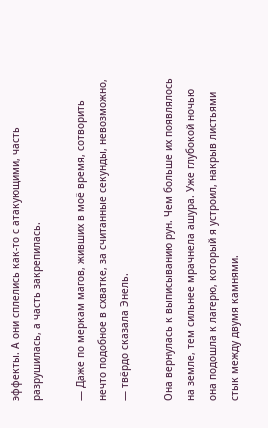эффекты. А они сплелись как-то с атакующими, часть разрушилась, а часть закрепилась.

— Даже по меркам магов, живших в моё время, сотворить нечто подобное в схватке, за считанные секунды, невозможно, — твёрдо сказала Энель.

Она вернулась к выписыванию рун. Чем больше их появлялось на земле, тем сильнее мрачнела ашура. Уже глубокой ночью она подошла к лагерю, который я устроил, накрыв листьями стык между двумя камнями.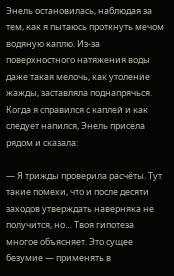Энель остановилась, наблюдая за тем, как я пытаюсь проткнуть мечом водяную каплю. Из-за поверхностного натяжения воды даже такая мелочь, как утоление жажды, заставляла поднапрячься. Когда я справился с каплей и как следует напился, Энель присела рядом и сказала:

— Я трижды проверила расчёты. Тут такие помехи, что и после десяти заходов утверждать наверняка не получится, но… Твоя гипотеза многое объясняет. Это сущее безумие — применять в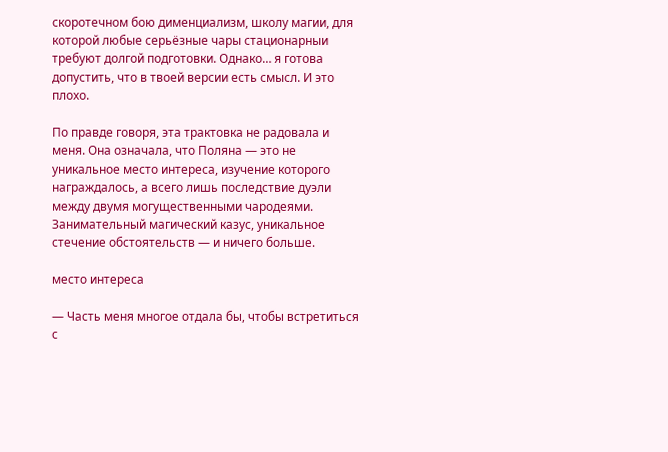скоротечном бою дименциализм, школу магии, для которой любые серьёзные чары стационарныи требуют долгой подготовки. Однако… я готова допустить, что в твоей версии есть смысл. И это плохо.

По правде говоря, эта трактовка не радовала и меня. Она означала, что Поляна — это не уникальное место интереса, изучение которого награждалось, а всего лишь последствие дуэли между двумя могущественными чародеями. Занимательный магический казус, уникальное стечение обстоятельств — и ничего больше.

место интереса

— Часть меня многое отдала бы, чтобы встретиться с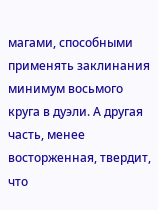магами, способными применять заклинания минимум восьмого круга в дуэли. А другая часть, менее восторженная, твердит, что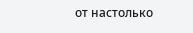от настолько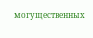могущественных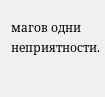магов одни неприятности.